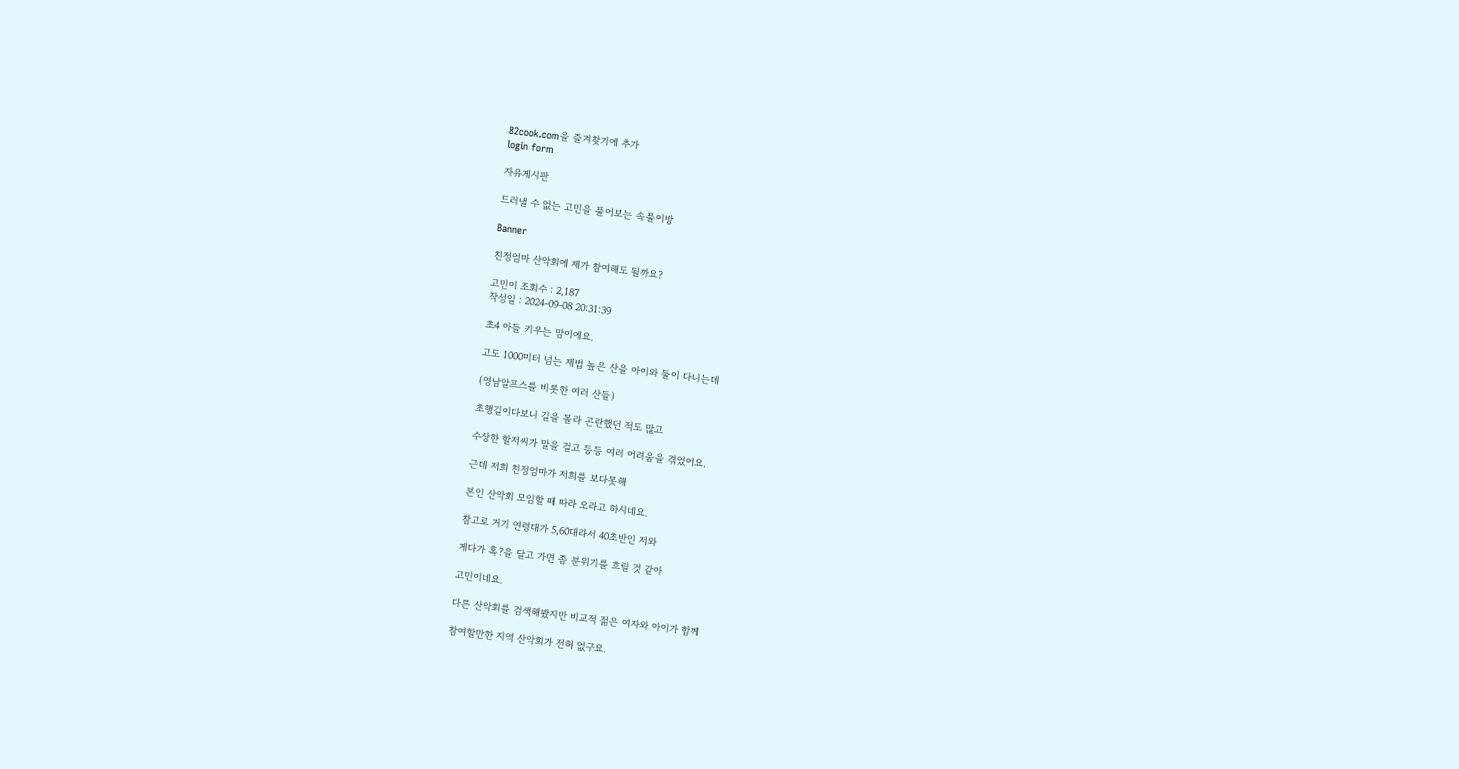82cook.com을 즐겨찾기에 추가
login form

자유게시판

드러낼 수 없는 고민을 풀어보는 속풀이방

Banner

친정엄마 산악회에 제가 참여해도 될까요?

고민이 조회수 : 2,187
작성일 : 2024-09-08 20:31:39

초4 아들 키우는 맘이에요.

고도 1000미터 넘는 제법 높은 산을 아이와 둘이 다니는데

(영남알프스를 비롯한 여러 산들)

초행길이다보니 길을 몰라 곤란했던 적도 많고

수상한 할저씨가 말을 걸고 등등 여러 어려움을 겪었어요.

근데 저희 친정엄마가 저희를 보다못해

본인 산악회 모임할 때 따라 오라고 하시네요.

참고로 거기 연령대가 5,60대라서 40초반인 저와

게다가 혹?을 달고 가면 좀 분위기를 흐릴 것 같아

고민이네요.

다른 산악회를 검색해봤지만 비교적 젊은 여자와 아이가 함께

참여할만한 지역 산악회가 전혀 없구요.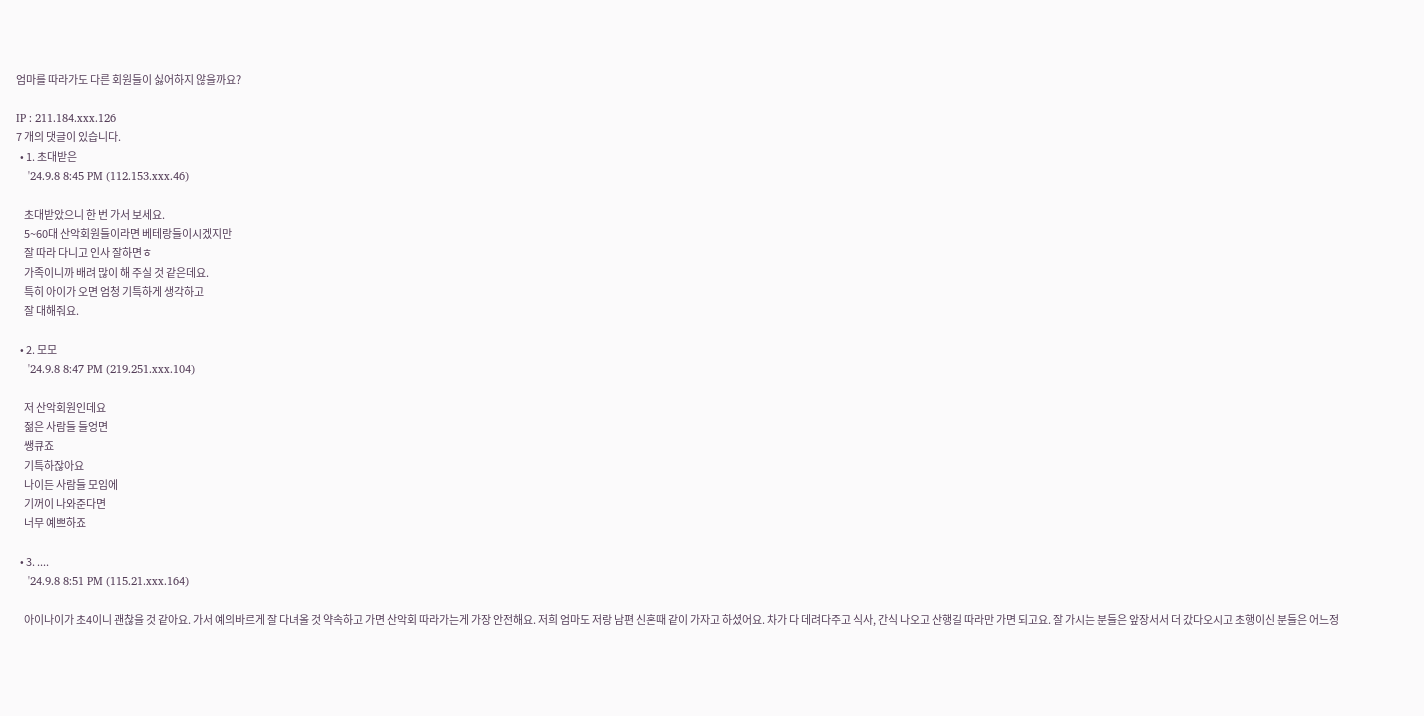엄마를 따라가도 다른 회원들이 싫어하지 않을까요?

IP : 211.184.xxx.126
7 개의 댓글이 있습니다.
  • 1. 초대받은
    '24.9.8 8:45 PM (112.153.xxx.46)

    초대받았으니 한 번 가서 보세요.
    5~60대 산악회원들이라면 베테랑들이시겠지만
    잘 따라 다니고 인사 잘하면ㅎ
    가족이니까 배려 많이 해 주실 것 같은데요.
    특히 아이가 오면 엄청 기특하게 생각하고
    잘 대해줘요.

  • 2. 모모
    '24.9.8 8:47 PM (219.251.xxx.104)

    저 산악회원인데요
    젊은 사람들 들엉면
    쌩큐죠
    기특하잖아요
    나이든 사람들 모임에
    기꺼이 나와준다면
    너무 예쁘하죠

  • 3. ....
    '24.9.8 8:51 PM (115.21.xxx.164)

    아이나이가 초4이니 괜찮을 것 같아요. 가서 예의바르게 잘 다녀올 것 약속하고 가면 산악회 따라가는게 가장 안전해요. 저희 엄마도 저랑 남편 신혼때 같이 가자고 하셨어요. 차가 다 데려다주고 식사, 간식 나오고 산행길 따라만 가면 되고요. 잘 가시는 분들은 앞장서서 더 갔다오시고 초행이신 분들은 어느정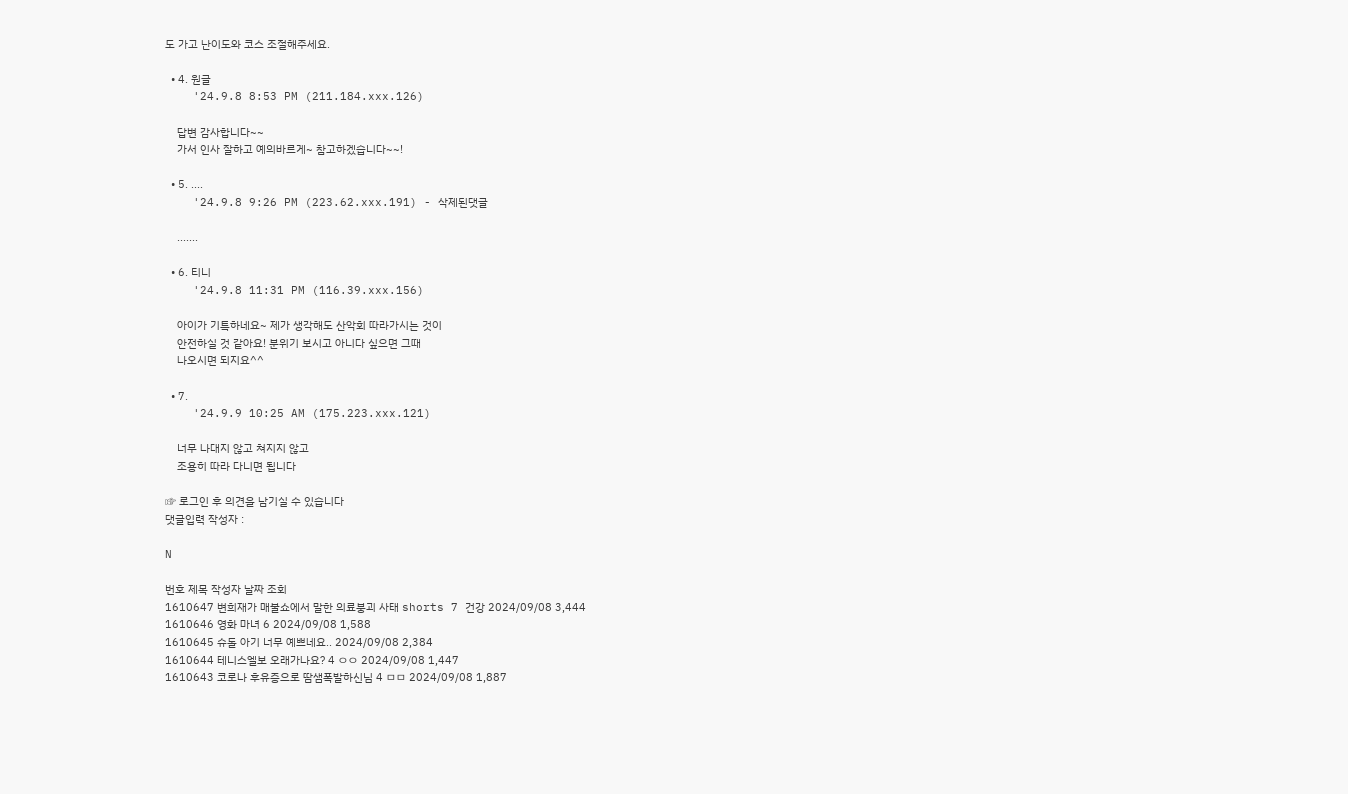도 가고 난이도와 코스 조절해주세요.

  • 4. 원글
    '24.9.8 8:53 PM (211.184.xxx.126)

    답변 감사합니다~~
    가서 인사 잘하고 예의바르게~ 참고하겠습니다~~!

  • 5. ....
    '24.9.8 9:26 PM (223.62.xxx.191) - 삭제된댓글

    .......

  • 6. 티니
    '24.9.8 11:31 PM (116.39.xxx.156)

    아이가 기특하네요~ 제가 생각해도 산악회 따라가시는 것이
    안전하실 것 같아요! 분위기 보시고 아니다 싶으면 그때
    나오시면 되지요^^

  • 7.
    '24.9.9 10:25 AM (175.223.xxx.121)

    너무 나대지 않고 쳐지지 않고
    조용히 따라 다니면 됩니다

☞ 로그인 후 의견을 남기실 수 있습니다
댓글입력 작성자 :

N

번호 제목 작성자 날짜 조회
1610647 변희재가 매불쇼에서 말한 의료붕괴 사태 shorts 7 건강 2024/09/08 3,444
1610646 영화 마녀 6 2024/09/08 1,588
1610645 슈돌 아기 너무 예쁘네요.. 2024/09/08 2,384
1610644 테니스엘보 오래가나요? 4 ㅇㅇ 2024/09/08 1,447
1610643 코로나 후유증으로 땀샘폭발하신님 4 ㅁㅁ 2024/09/08 1,887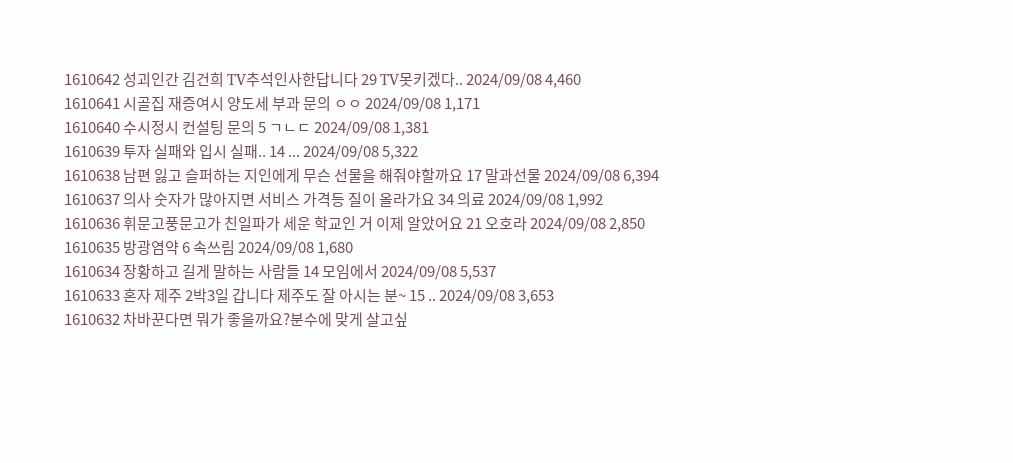1610642 성괴인간 김건희 TV추석인사한답니다 29 TV못키겠다.. 2024/09/08 4,460
1610641 시골집 재증여시 양도세 부과 문의 ㅇㅇ 2024/09/08 1,171
1610640 수시정시 컨설팅 문의 5 ㄱㄴㄷ 2024/09/08 1,381
1610639 투자 실패와 입시 실패.. 14 ... 2024/09/08 5,322
1610638 남편 잃고 슬퍼하는 지인에게 무슨 선물을 해줘야할까요 17 말과선물 2024/09/08 6,394
1610637 의사 숫자가 많아지면 서비스 가격등 질이 올라가요 34 의료 2024/09/08 1,992
1610636 휘문고풍문고가 친일파가 세운 학교인 거 이제 알았어요 21 오호라 2024/09/08 2,850
1610635 방광염약 6 속쓰림 2024/09/08 1,680
1610634 장황하고 길게 말하는 사람들 14 모임에서 2024/09/08 5,537
1610633 혼자 제주 2박3일 갑니다 제주도 잘 아시는 분~ 15 .. 2024/09/08 3,653
1610632 차바꾼다면 뭐가 좋을까요?분수에 맞게 살고싶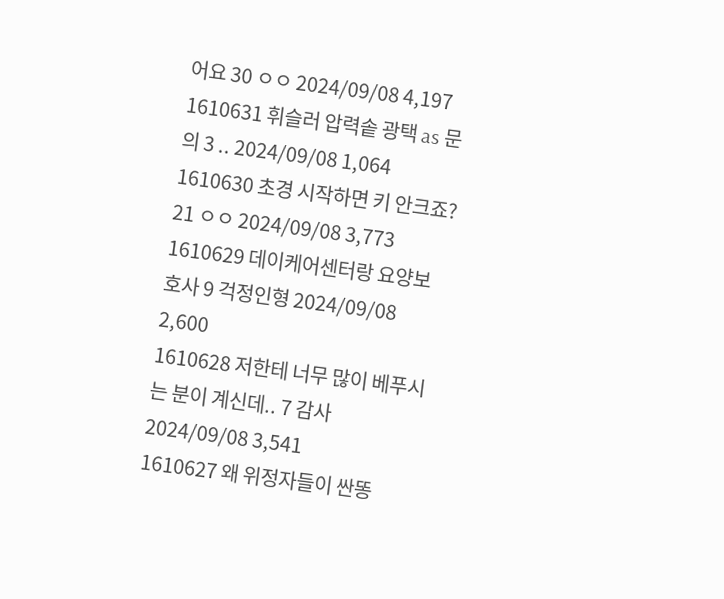어요 30 ㅇㅇ 2024/09/08 4,197
1610631 휘슬러 압력솥 광택 as 문의 3 .. 2024/09/08 1,064
1610630 초경 시작하면 키 안크죠? 21 ㅇㅇ 2024/09/08 3,773
1610629 데이케어센터랑 요양보호사 9 걱정인형 2024/09/08 2,600
1610628 저한테 너무 많이 베푸시는 분이 계신데.. 7 감사 2024/09/08 3,541
1610627 왜 위정자들이 싼똥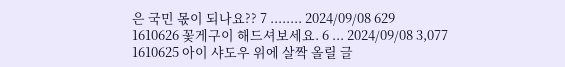은 국민 몫이 되나요?? 7 ........ 2024/09/08 629
1610626 꽃게구이 해드셔보세요. 6 ... 2024/09/08 3,077
1610625 아이 샤도우 위에 살짝 올릴 글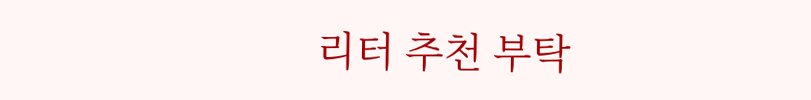리터 추천 부탁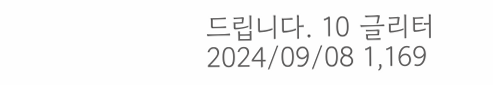드립니다. 10 글리터 2024/09/08 1,169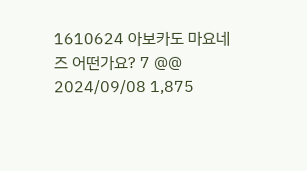1610624 아보카도 마요네즈 어떤가요? 7 @@ 2024/09/08 1,875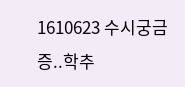1610623 수시궁금증..학추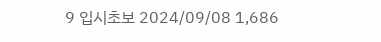9 입시초보 2024/09/08 1,686